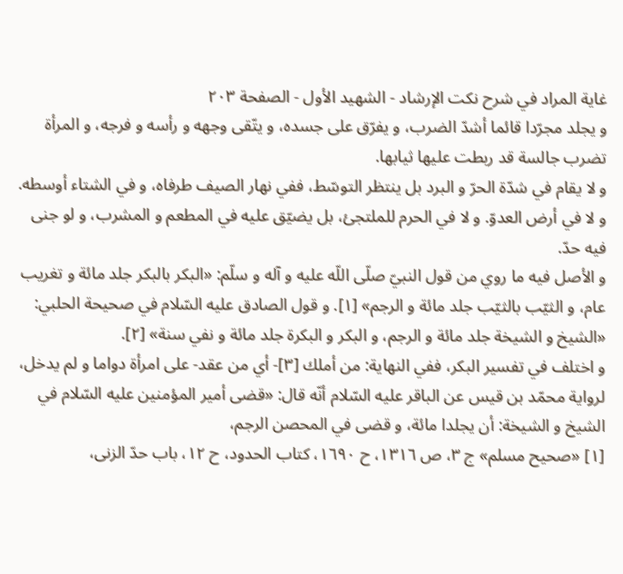غاية المراد في شرح نكت الإرشاد - الشهيد الأول - الصفحة ٢٠٣
و يجلد مجرّدا قائما أشدّ الضرب، و يفرّق على جسده، و يتّقى وجهه و رأسه و فرجه، و المرأة تضرب جالسة قد ربطت عليها ثيابها.
و لا يقام في شدّة الحرّ و البرد بل ينتظر التوسّط، ففي نهار الصيف طرفاه، و في الشتاء أوسطه.
و لا في أرض العدوّ. و لا في الحرم للملتجئ، بل يضيّق عليه في المطعم و المشرب، و لو جنى فيه حدّ.
و الأصل فيه ما روي من قول النبيّ صلّى اللّه عليه و آله و سلّم: «البكر بالبكر جلد مائة و تغريب عام، و الثيّب بالثيّب جلد مائة و الرجم» [١]. و قول الصادق عليه السّلام في صحيحة الحلبي: «الشيخ و الشيخة جلد مائة و الرجم، و البكر و البكرة جلد مائة و نفي سنة» [٢].
و اختلف في تفسير البكر، ففي النهاية: من أملك [٣]- أي من عقد- على امرأة دواما و لم يدخل، لرواية محمّد بن قيس عن الباقر عليه السّلام أنّه قال: «قضى أمير المؤمنين عليه السّلام في الشيخ و الشيخة: أن يجلدا مائة، و قضى في المحصن الرجم،
[١] «صحيح مسلم» ج ٣، ص ١٣١٦، ح ١٦٩٠، كتاب الحدود، ح ١٢، باب حدّ الزنى،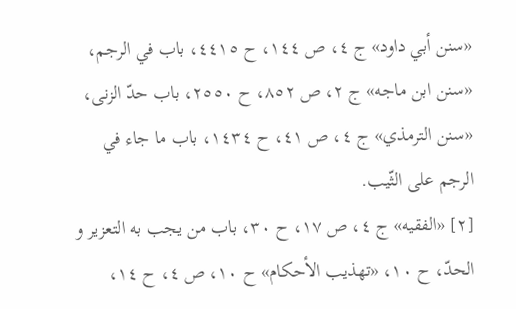«سنن أبي داود» ج ٤، ص ١٤٤، ح ٤٤١٥، باب في الرجم، «سنن ابن ماجه» ج ٢، ص ٨٥٢، ح ٢٥٥٠، باب حدّ الزنى، «سنن الترمذي» ج ٤، ص ٤١، ح ١٤٣٤، باب ما جاء في الرجم على الثّيب.
[٢] «الفقيه» ج ٤، ص ١٧، ح ٣٠، باب من يجب به التعزير و الحدّ، ح ١٠، «تهذيب الأحكام» ح ١٠، ص ٤، ح ١٤،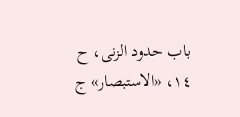باب حدود الزنى، ح ١٤، «الاستبصار» ج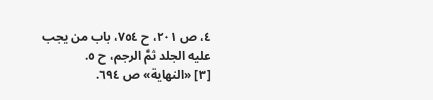٤، ص ٢٠١، ح ٧٥٤، باب من يجب عليه الجلد ثمَّ الرجم، ح ٥.
[٣] «النهاية» ص ٦٩٤.